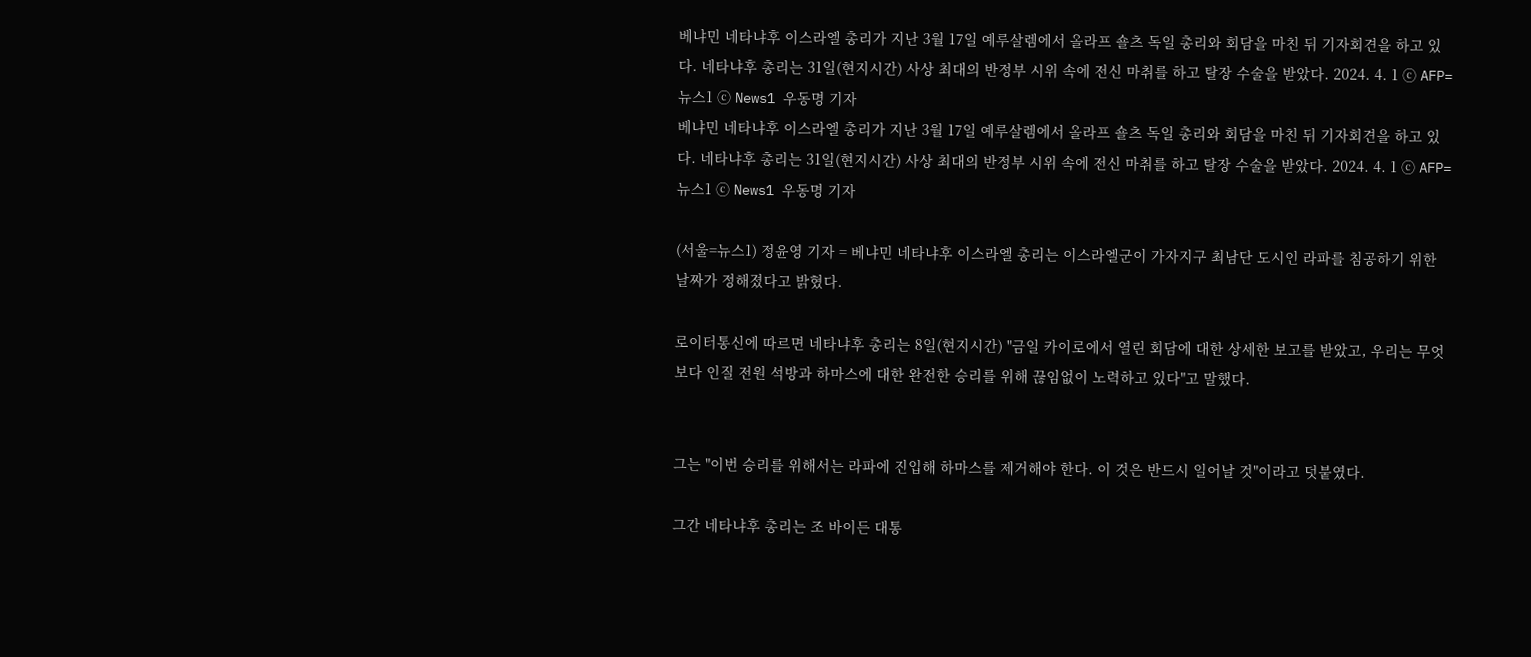베냐민 네타냐후 이스라엘 총리가 지난 3월 17일 예루살렘에서 올라프 숄츠 독일 총리와 회담을 마친 뒤 기자회견을 하고 있다. 네타냐후 총리는 31일(현지시간) 사상 최대의 반정부 시위 속에 전신 마취를 하고 탈장 수술을 받았다. 2024. 4. 1 ⓒ AFP=뉴스1 ⓒ News1 우동명 기자
베냐민 네타냐후 이스라엘 총리가 지난 3월 17일 예루살렘에서 올라프 숄츠 독일 총리와 회담을 마친 뒤 기자회견을 하고 있다. 네타냐후 총리는 31일(현지시간) 사상 최대의 반정부 시위 속에 전신 마취를 하고 탈장 수술을 받았다. 2024. 4. 1 ⓒ AFP=뉴스1 ⓒ News1 우동명 기자

(서울=뉴스1) 정윤영 기자 = 베냐민 네타냐후 이스라엘 총리는 이스라엘군이 가자지구 최남단 도시인 라파를 침공하기 위한 날짜가 정해졌다고 밝혔다.

로이터통신에 따르면 네타냐후 총리는 8일(현지시간) "금일 카이로에서 열린 회담에 대한 상세한 보고를 받았고, 우리는 무엇보다 인질 전원 석방과 하마스에 대한 완전한 승리를 위해 끊임없이 노력하고 있다"고 말했다.


그는 "이번 승리를 위해서는 라파에 진입해 하마스를 제거해야 한다. 이 것은 반드시 일어날 것"이라고 덧붙였다.

그간 네타냐후 총리는 조 바이든 대통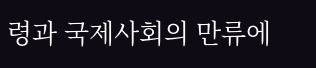령과 국제사회의 만류에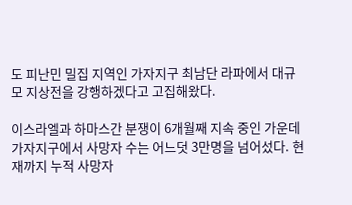도 피난민 밀집 지역인 가자지구 최남단 라파에서 대규모 지상전을 강행하겠다고 고집해왔다.

이스라엘과 하마스간 분쟁이 6개월째 지속 중인 가운데 가자지구에서 사망자 수는 어느덧 3만명을 넘어섰다. 현재까지 누적 사망자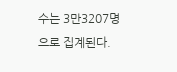수는 3만3207명으로 집계된다.